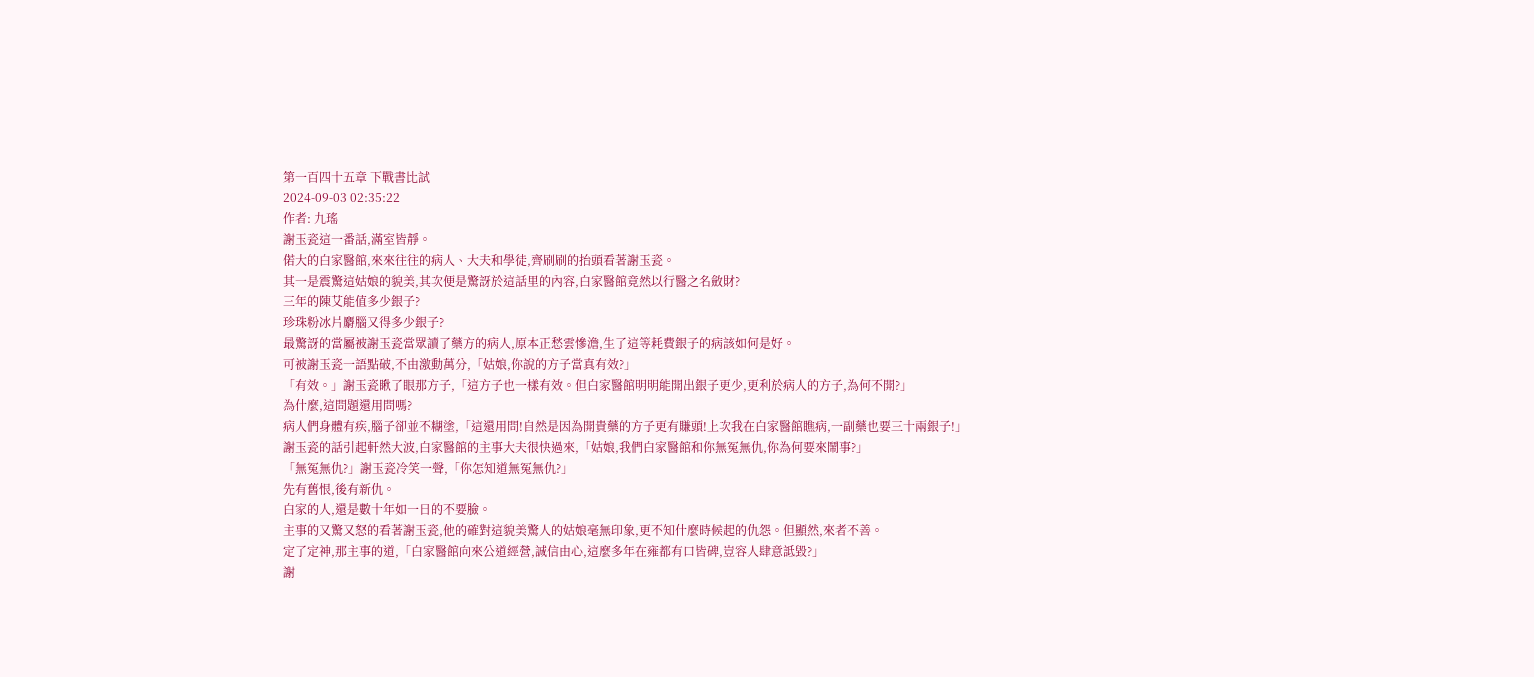第一百四十五章 下戰書比試
2024-09-03 02:35:22
作者: 九瑤
謝玉瓷這一番話,滿室皆靜。
偌大的白家醫館,來來往往的病人、大夫和學徒,齊刷刷的抬頭看著謝玉瓷。
其一是震驚這姑娘的貌美,其次便是驚訝於這話里的內容,白家醫館竟然以行醫之名斂財?
三年的陳艾能值多少銀子?
珍珠粉冰片麝腦又得多少銀子?
最驚訝的當屬被謝玉瓷當眾讀了藥方的病人,原本正愁雲慘澹,生了這等耗費銀子的病該如何是好。
可被謝玉瓷一語點破,不由激動萬分,「姑娘,你說的方子當真有效?」
「有效。」謝玉瓷瞅了眼那方子,「這方子也一樣有效。但白家醫館明明能開出銀子更少,更利於病人的方子,為何不開?」
為什麼,這問題還用問嗎?
病人們身體有疾,腦子卻並不糊塗,「這還用問!自然是因為開貴藥的方子更有賺頭!上次我在白家醫館瞧病,一副藥也要三十兩銀子!」
謝玉瓷的話引起軒然大波,白家醫館的主事大夫很快過來,「姑娘,我們白家醫館和你無冤無仇,你為何要來鬧事?」
「無冤無仇?」謝玉瓷冷笑一聲,「你怎知道無冤無仇?」
先有舊恨,後有新仇。
白家的人,還是數十年如一日的不要臉。
主事的又驚又怒的看著謝玉瓷,他的確對這貌美驚人的姑娘毫無印象,更不知什麼時候起的仇怨。但顯然,來者不善。
定了定神,那主事的道,「白家醫館向來公道經營,誠信由心,這麼多年在雍都有口皆碑,豈容人肆意詆毀?」
謝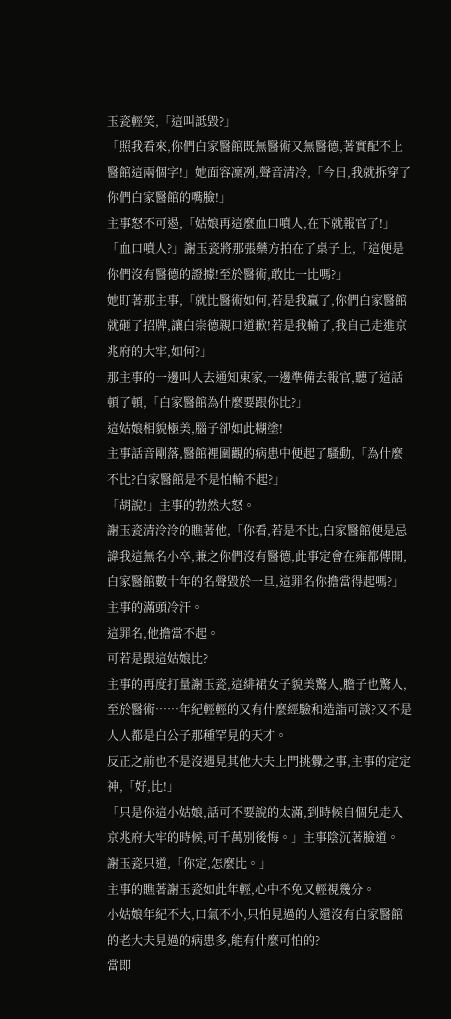玉瓷輕笑,「這叫詆毀?」
「照我看來,你們白家醫館既無醫術又無醫德,著實配不上醫館這兩個字!」她面容凜冽,聲音清冷,「今日,我就拆穿了你們白家醫館的嘴臉!」
主事怒不可遏,「姑娘再這麼血口噴人,在下就報官了!」
「血口噴人?」謝玉瓷將那張藥方拍在了桌子上,「這便是你們沒有醫德的證據!至於醫術,敢比一比嗎?」
她盯著那主事,「就比醫術如何,若是我贏了,你們白家醫館就砸了招牌,讓白崇德親口道歉!若是我輸了,我自己走進京兆府的大牢,如何?」
那主事的一邊叫人去通知東家,一邊準備去報官,聽了這話頓了頓,「白家醫館為什麼要跟你比?」
這姑娘相貌極美,腦子卻如此糊塗!
主事話音剛落,醫館裡圍觀的病患中便起了騷動,「為什麼不比?白家醫館是不是怕輸不起?」
「胡說!」主事的勃然大怒。
謝玉瓷清泠泠的瞧著他,「你看,若是不比,白家醫館便是忌諱我這無名小卒,兼之你們沒有醫德,此事定會在雍都傳開,白家醫館數十年的名聲毀於一旦,這罪名你擔當得起嗎?」
主事的滿頭冷汗。
這罪名,他擔當不起。
可若是跟這姑娘比?
主事的再度打量謝玉瓷,這緋裙女子貌美驚人,膽子也驚人,至於醫術……年紀輕輕的又有什麼經驗和造詣可談?又不是人人都是白公子那種罕見的天才。
反正之前也不是沒遇見其他大夫上門挑釁之事,主事的定定神,「好,比!」
「只是你這小姑娘,話可不要說的太滿,到時候自個兒走入京兆府大牢的時候,可千萬別後悔。」主事陰沉著臉道。
謝玉瓷只道,「你定,怎麼比。」
主事的瞧著謝玉瓷如此年輕,心中不免又輕視幾分。
小姑娘年紀不大,口氣不小,只怕見過的人還沒有白家醫館的老大夫見過的病患多,能有什麼可怕的?
當即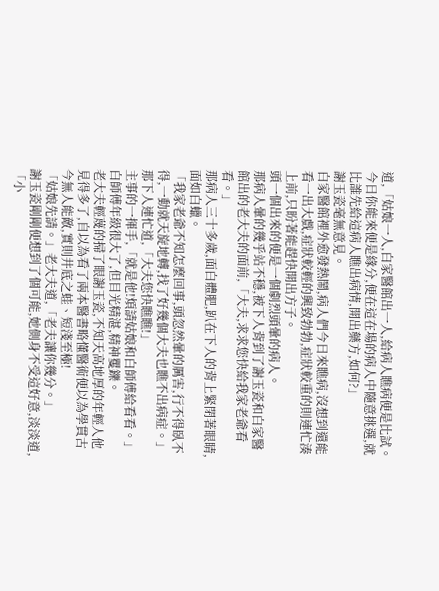道,「姑娘一人,白家醫館出一人,給病人瞧病便是比試。今日你能來便是緣分,便在這在場的病人中隨意挑選,就比誰先給這病人瞧出病情,開出藥方,如何?」
謝玉瓷毫無意見。
白家醫館裡外愈發熱鬧,病人們今日來瞧病,沒想到還能看一出大戲,症狀較輕的興致勃勃,症狀較重的則連忙湊上前,只盼著能趕快開出方子。
頭一個出來的便是一個劇烈頭暈的病人。
那病人暈的幾乎站不穩,被下人背到了謝玉瓷和白家醫館出的老大夫的面前,「大夫,求求您快給我家老爺看看。」
那病人三十多歲,面白體肥,趴在下人的背上緊閉著眼睛,面如白蠟。
「我家老爺不知怎麼回事,頭忽然暈的厲害,行不得臥不得,一動就天旋地轉,找了好幾個大夫也瞧不出病症。」那下人連忙道,「大夫您快瞧瞧!」
主事的一揮手,「就是他!煩請姑娘和白師傅給看看。」
白師傅年級很大了,但目光精湛,精神矍鑠。
老大夫輕蔑的掃了眼謝玉瓷,不知天高地厚的年輕人他見得多了,自以為看了兩本醫書略懂醫術便以為學貫古今無人能敵,實則井底之蛙、短淺至極!
「姑娘先請。」老大夫道,「老夫讓你幾分。」
謝玉瓷剛剛便想到了個可能,她側身不受這好意,淡淡道,「小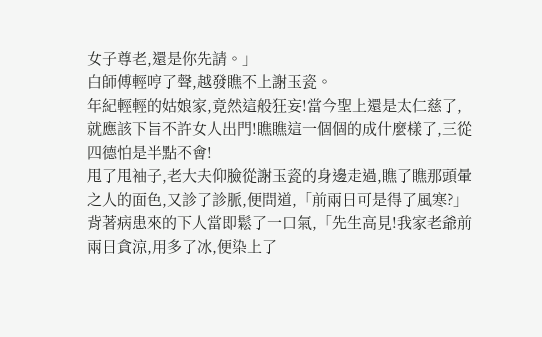女子尊老,還是你先請。」
白師傅輕哼了聲,越發瞧不上謝玉瓷。
年紀輕輕的姑娘家,竟然這般狂妄!當今聖上還是太仁慈了,就應該下旨不許女人出門!瞧瞧這一個個的成什麼樣了,三從四德怕是半點不會!
甩了甩袖子,老大夫仰臉從謝玉瓷的身邊走過,瞧了瞧那頭暈之人的面色,又診了診脈,便問道,「前兩日可是得了風寒?」
背著病患來的下人當即鬆了一口氣,「先生高見!我家老爺前兩日貪涼,用多了冰,便染上了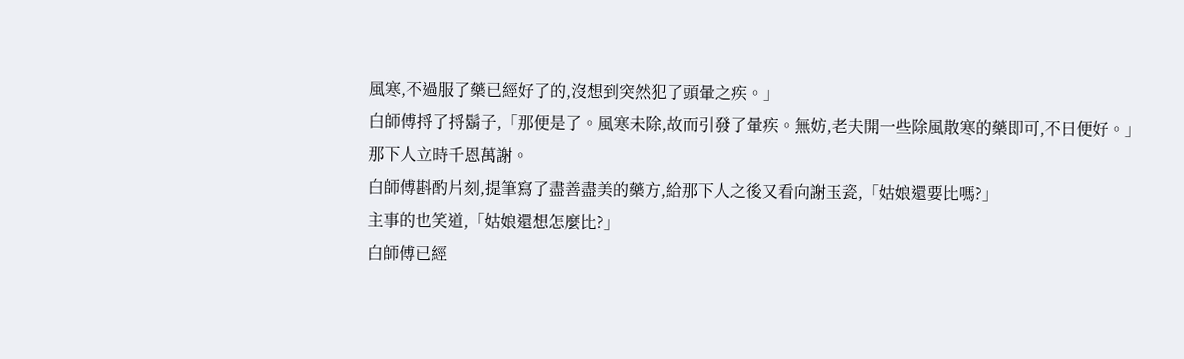風寒,不過服了藥已經好了的,沒想到突然犯了頭暈之疾。」
白師傅捋了捋鬍子,「那便是了。風寒未除,故而引發了暈疾。無妨,老夫開一些除風散寒的藥即可,不日便好。」
那下人立時千恩萬謝。
白師傅斟酌片刻,提筆寫了盡善盡美的藥方,給那下人之後又看向謝玉瓷,「姑娘還要比嗎?」
主事的也笑道,「姑娘還想怎麼比?」
白師傅已經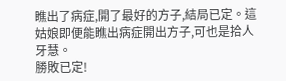瞧出了病症,開了最好的方子,結局已定。這姑娘即便能瞧出病症開出方子,可也是拾人牙慧。
勝敗已定!